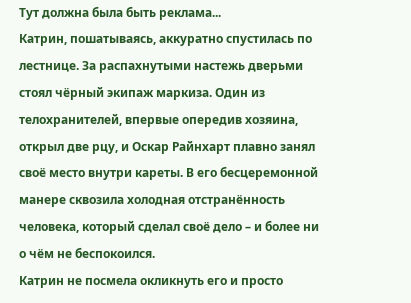Тут должна была быть реклама...
Катрин, пошатываясь, аккуратно спустилась по лестнице. За распахнутыми настежь дверьми стоял чёрный экипаж маркиза. Один из телохранителей, впервые опередив хозяина, открыл две рцу, и Оскар Райнхарт плавно занял своё место внутри кареты. В его бесцеремонной манере сквозила холодная отстранённость человека, который сделал своё дело – и более ни о чём не беспокоился.
Катрин не посмела окликнуть его и просто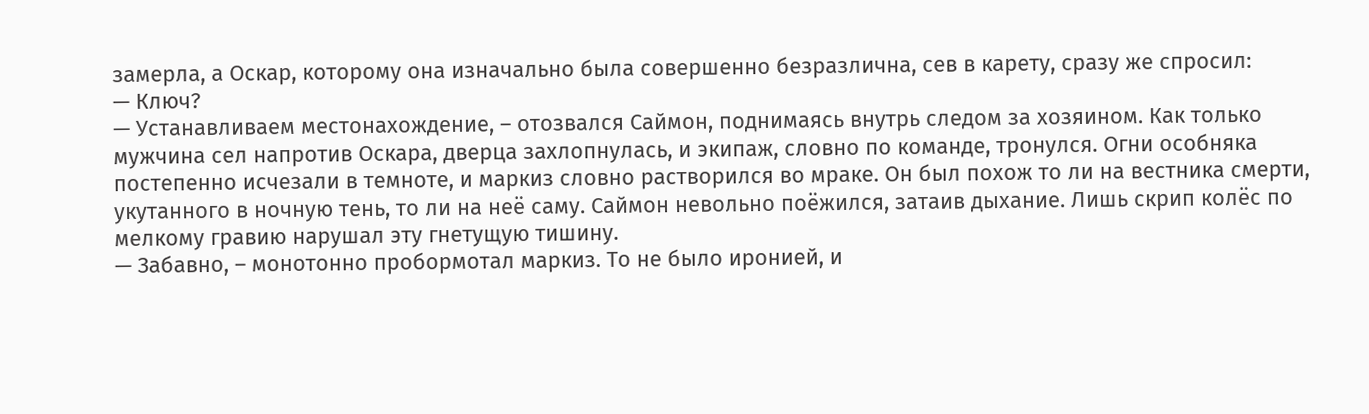замерла, а Оскар, которому она изначально была совершенно безразлична, сев в карету, сразу же спросил:
— Ключ?
— Устанавливаем местонахождение, – отозвался Саймон, поднимаясь внутрь следом за хозяином. Как только мужчина сел напротив Оскара, дверца захлопнулась, и экипаж, словно по команде, тронулся. Огни особняка постепенно исчезали в темноте, и маркиз словно растворился во мраке. Он был похож то ли на вестника смерти, укутанного в ночную тень, то ли на неё саму. Саймон невольно поёжился, затаив дыхание. Лишь скрип колёс по мелкому гравию нарушал эту гнетущую тишину.
— Забавно, – монотонно пробормотал маркиз. То не было иронией, и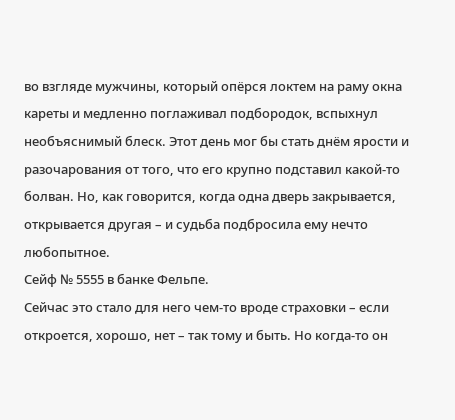во взгляде мужчины, который опёрся локтем на раму окна кареты и медленно поглаживал подбородок, вспыхнул необъяснимый блеск. Этот день мог бы стать днём ярости и разочарования от того, что его крупно подставил какой-то болван. Но, как говорится, когда одна дверь закрывается, открывается другая – и судьба подбросила ему нечто любопытное.
Сейф № 5555 в банке Фельпе.
Сейчас это стало для него чем-то вроде страховки – если откроется, хорошо, нет – так тому и быть. Но когда-то он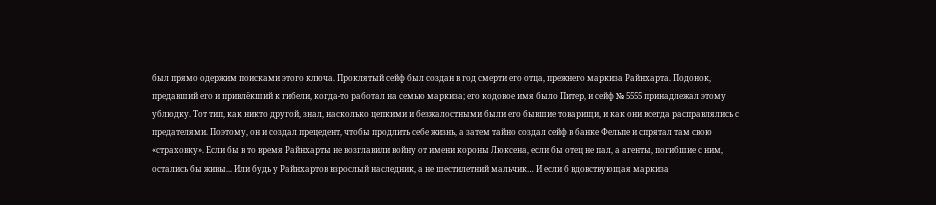был прямо одержим поисками этого ключа. Проклятый сейф был создан в год смерти его отца, прежнего маркиза Райнхарта. Подонок, предавший его и привлёкший к гибели, когда-то работал на семью маркиза; его кодовое имя было Питер, и сейф № 5555 принадлежал этому ублюдку. Тот тип, как никто другой, знал, насколько цепкими и безжалостными были его бывшие товарищи, и как они всегда расправлялись с предателями. Поэтому, он и создал прецедент, чтобы продлить себе жизнь, а затем тайно создал сейф в банке Фельпе и спрятал там свою «страховку». Если бы в то время Райнхарты не возглавили войну от имени короны Люксена, если бы отец не пал, а агенты, погибшие с ним, остались бы живы... Или будь у Райнхартов взрослый наследник, а не шестилетний мальчик… И если б вдовствующая маркиза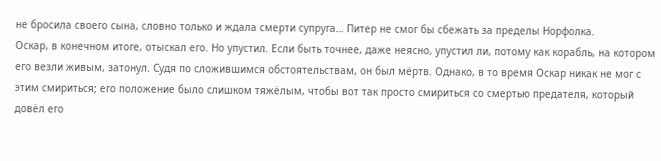не бросила своего сына, словно только и ждала смерти супруга… Питер не смог бы сбежать за пределы Норфолка.
Оскар, в конечном итоге, отыскал его. Но упустил. Если быть точнее, даже неясно, упустил ли, потому как корабль, на котором его везли живым, затонул. Судя по сложившимся обстоятельствам, он был мёртв. Однако, в то время Оскар никак не мог с этим смириться; его положение было слишком тяжёлым, чтобы вот так просто смириться со смертью предателя, который довёл его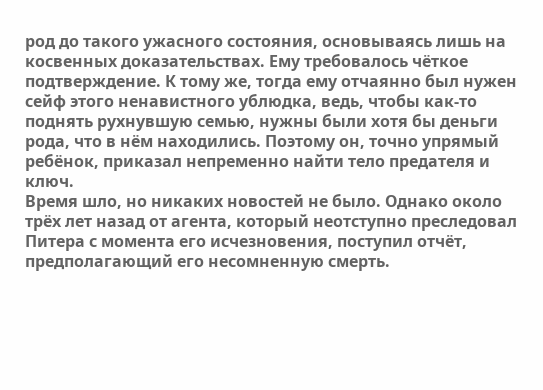род до такого ужасного состояния, основываясь лишь на косвенных доказательствах. Ему требовалось чёткое подтверждение. К тому же, тогда ему отчаянно был нужен сейф этого ненавистного ублюдка, ведь, чтобы как-то поднять рухнувшую семью, нужны были хотя бы деньги рода, что в нём находились. Поэтому он, точно упрямый ребёнок, приказал непременно найти тело предателя и ключ.
Время шло, но никаких новостей не было. Однако около трёх лет назад от агента, который неотступно преследовал Питера с момента его исчезновения, поступил отчёт, предполагающий его несомненную смерть.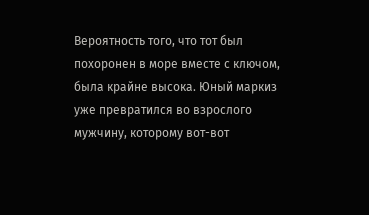Вероятность того, что тот был похоронен в море вместе с ключом, была крайне высока. Юный маркиз уже превратился во взрослого мужчину, которому вот-вот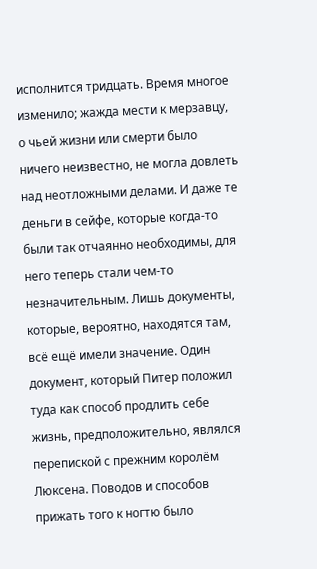исполнится тридцать. Время многое изменило; жажда мести к мерзавцу, о чьей жизни или смерти было ничего неизвестно, не могла довлеть над неотложными делами. И даже те деньги в сейфе, которые когда-то были так отчаянно необходимы, для него теперь стали чем-то незначительным. Лишь документы, которые, вероятно, находятся там, всё ещё имели значение. Один документ, который Питер положил туда как способ продлить себе жизнь, предположительно, являлся перепиской с прежним королём Люксена. Поводов и способов прижать того к ногтю было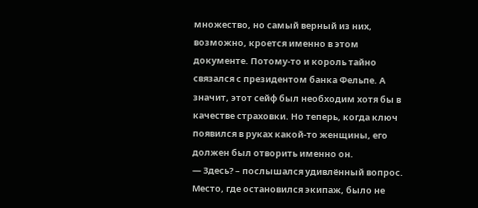множество, но самый верный из них, возможно, кроется именно в этом документе. Потому-то и король тайно связался с президентом банка Фельпе. А значит, этот сейф был необходим хотя бы в качестве страховки. Но теперь, когда ключ появился в руках какой-то женщины, его должен был отворить именно он.
— Здесь? – послышался удивлённый вопрос. Место, где остановился экипаж, было не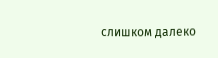слишком далеко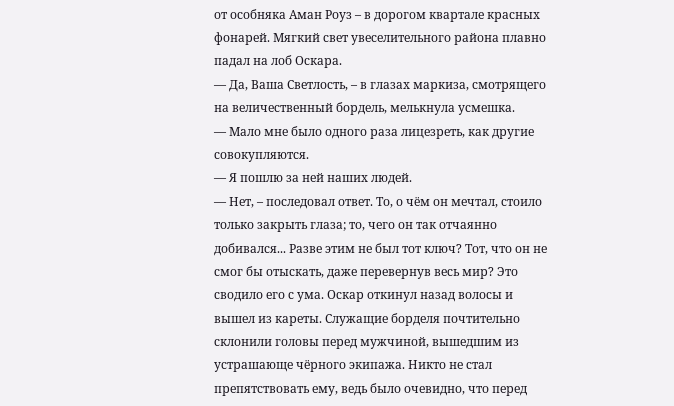от особняка Аман Роуз – в дорогом квартале красных фонарей. Мягкий свет увеселительного района плавно падал на лоб Оскара.
— Да, Ваша Светлость, – в глазах маркиза, смотрящего на величественный бордель, мелькнула усмешка.
— Мало мне было одного раза лицезреть, как другие совокупляются.
— Я пошлю за ней наших людей.
— Нет, – последовал ответ. То, о чём он мечтал, стоило только закрыть глаза; то, чего он так отчаянно добивался... Разве этим не был тот ключ? Тот, что он не смог бы отыскать, даже перевернув весь мир? Это сводило его с ума. Оскар откинул назад волосы и вышел из кареты. Служащие борделя почтительно склонили головы перед мужчиной, вышедшим из устрашающе чёрного экипажа. Никто не стал препятствовать ему, ведь было очевидно, что перед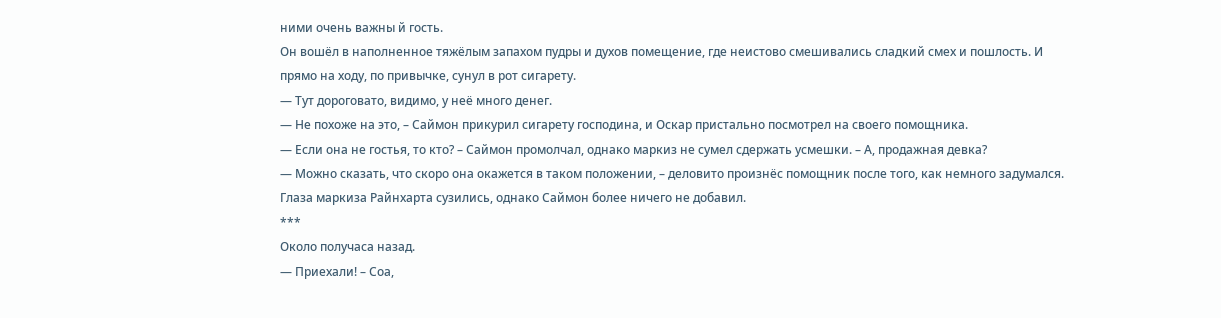ними очень важны й гость.
Он вошёл в наполненное тяжёлым запахом пудры и духов помещение, где неистово смешивались сладкий смех и пошлость. И прямо на ходу, по привычке, сунул в рот сигарету.
— Тут дороговато, видимо, у неё много денег.
— Не похоже на это, – Саймон прикурил сигарету господина, и Оскар пристально посмотрел на своего помощника.
— Если она не гостья, то кто? – Саймон промолчал, однако маркиз не сумел сдержать усмешки. – А, продажная девка?
— Можно сказать, что скоро она окажется в таком положении, – деловито произнёс помощник после того, как немного задумался. Глаза маркиза Райнхарта сузились, однако Саймон более ничего не добавил.
***
Около получаса назад.
— Приехали! – Соа,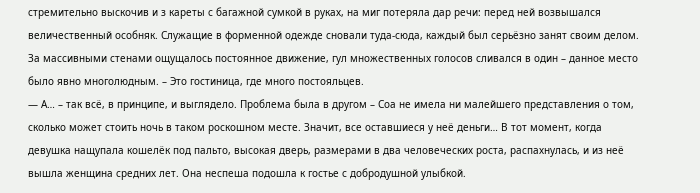стремительно выскочив и з кареты с багажной сумкой в руках, на миг потеряла дар речи: перед ней возвышался величественный особняк. Служащие в форменной одежде сновали туда-сюда, каждый был серьёзно занят своим делом. За массивными стенами ощущалось постоянное движение, гул множественных голосов сливался в один – данное место было явно многолюдным. – Это гостиница, где много постояльцев.
— А… – так всё, в принципе, и выглядело. Проблема была в другом – Соа не имела ни малейшего представления о том, сколько может стоить ночь в таком роскошном месте. Значит, все оставшиеся у неё деньги… В тот момент, когда девушка нащупала кошелёк под пальто, высокая дверь, размерами в два человеческих роста, распахнулась, и из неё вышла женщина средних лет. Она неспеша подошла к гостье с добродушной улыбкой.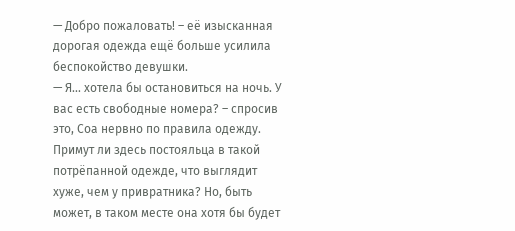— Добро пожаловать! – её изысканная дорогая одежда ещё больше усилила беспокойство девушки.
— Я... хотела бы остановиться на ночь. У вас есть свободные номера? – спросив это, Соа нервно по правила одежду. Примут ли здесь постояльца в такой потрёпанной одежде, что выглядит хуже, чем у привратника? Но, быть может, в таком месте она хотя бы будет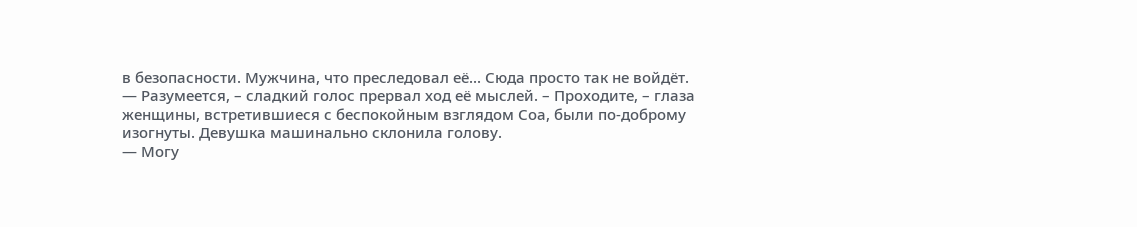в безопасности. Мужчина, что преследовал её... Сюда просто так не войдёт.
— Разумеется, – сладкий голос прервал ход её мыслей. – Проходите, – глаза женщины, встретившиеся с беспокойным взглядом Соа, были по-доброму изогнуты. Девушка машинально склонила голову.
— Могу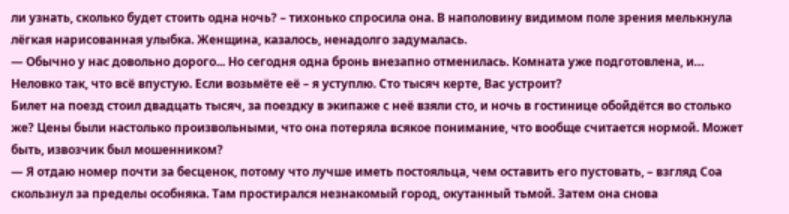ли узнать, сколько будет стоить одна ночь? – тихонько спросила она. В наполовину видимом поле зрения мелькнула лёгкая нарисованная улыбка. Женщина, казалось, ненадолго задумалась.
— Обычно у нас довольно дорого... Но сегодня одна бронь внезапно отменилась. Комната уже подготовлена, и… Неловко так, что всё впустую. Если возьмёте её – я уступлю. Сто тысяч керте, Вас устроит?
Билет на поезд стоил двадцать тысяч, за поездку в экипаже с неё взяли сто, и ночь в гостинице обойдётся во столько же? Цены были настолько произвольными, что она потеряла всякое понимание, что вообще считается нормой. Может быть, извозчик был мошенником?
— Я отдаю номер почти за бесценок, потому что лучше иметь постояльца, чем оставить его пустовать, – взгляд Соа скользнул за пределы особняка. Там простирался незнакомый город, окутанный тьмой. Затем она снова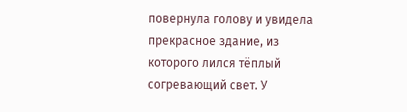повернула голову и увидела прекрасное здание, из которого лился тёплый согревающий свет. У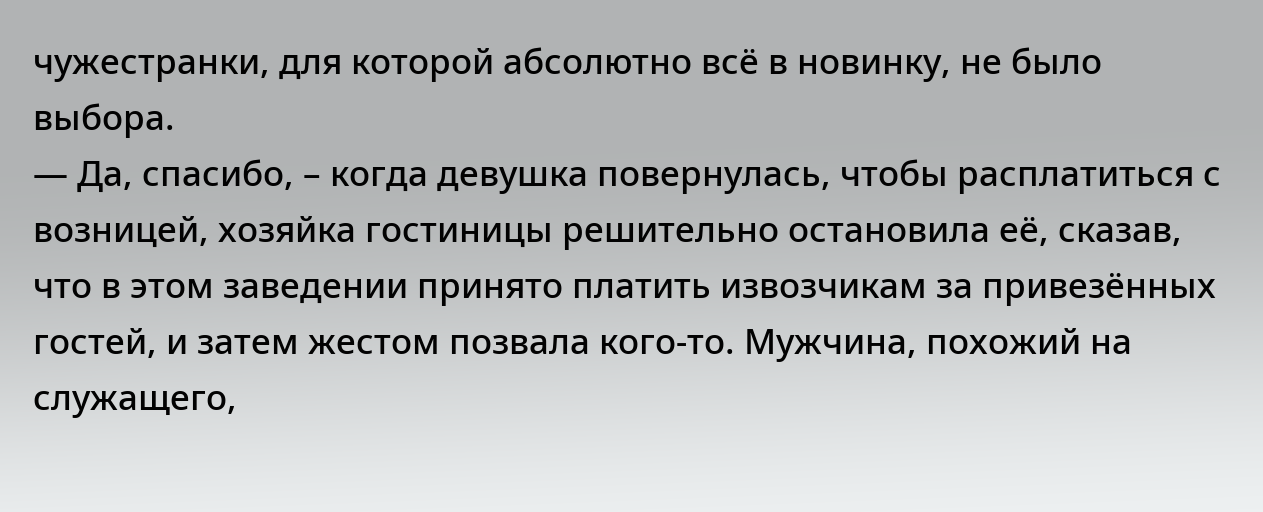чужестранки, для которой абсолютно всё в новинку, не было выбора.
— Да, спасибо, – когда девушка повернулась, чтобы расплатиться с возницей, хозяйка гостиницы решительно остановила её, сказав, что в этом заведении принято платить извозчикам за привезённых гостей, и затем жестом позвала кого-то. Мужчина, похожий на служащего,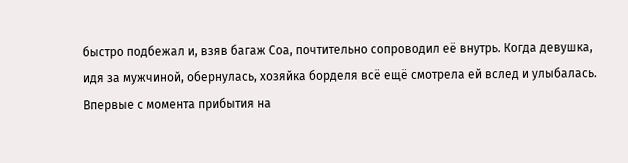быстро подбежал и, взяв багаж Соа, почтительно сопроводил её внутрь. Когда девушка, идя за мужчиной, обернулась, хозяйка борделя всё ещё смотрела ей вслед и улыбалась. Впервые с момента прибытия на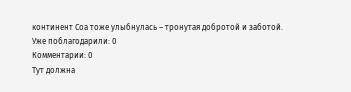континент Соа тоже улыбнулась – тронутая добротой и заботой.
Уже поблагодарили: 0
Комментарии: 0
Тут должна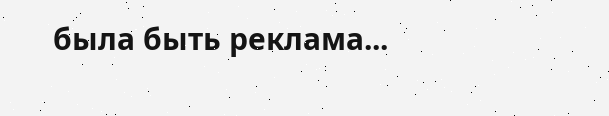была быть реклама...